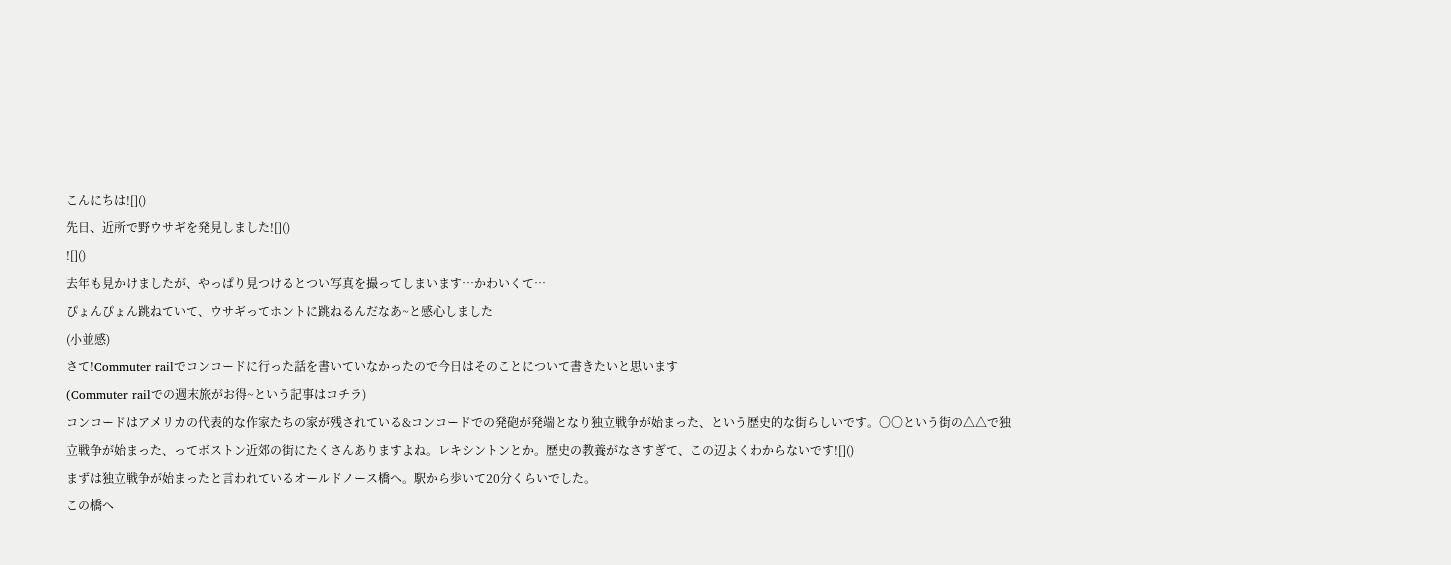こんにちは![]()
先日、近所で野ウサギを発見しました![]()
![]()
去年も見かけましたが、やっぱり見つけるとつい写真を撮ってしまいます…かわいくて…
ぴょんぴょん跳ねていて、ウサギってホントに跳ねるんだなあ~と感心しました
(小並感)
さて!Commuter railでコンコードに行った話を書いていなかったので今日はそのことについて書きたいと思います
(Commuter railでの週末旅がお得~という記事はコチラ)
コンコードはアメリカの代表的な作家たちの家が残されている&コンコードでの発砲が発端となり独立戦争が始まった、という歴史的な街らしいです。〇〇という街の△△で独立戦争が始まった、ってボストン近郊の街にたくさんありますよね。レキシントンとか。歴史の教養がなさすぎて、この辺よくわからないです![]()
まずは独立戦争が始まったと言われているオールドノース橋へ。駅から歩いて20分くらいでした。
この橋へ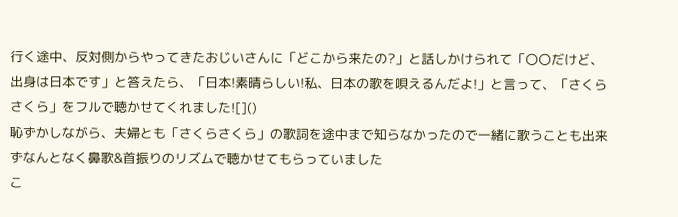行く途中、反対側からやってきたおじいさんに「どこから来たの?」と話しかけられて「〇〇だけど、出身は日本です」と答えたら、「日本!素晴らしい!私、日本の歌を唄えるんだよ!」と言って、「さくらさくら」をフルで聴かせてくれました![]()
恥ずかしながら、夫婦とも「さくらさくら」の歌詞を途中まで知らなかったので一緒に歌うことも出来ずなんとなく鼻歌&首振りのリズムで聴かせてもらっていました
こ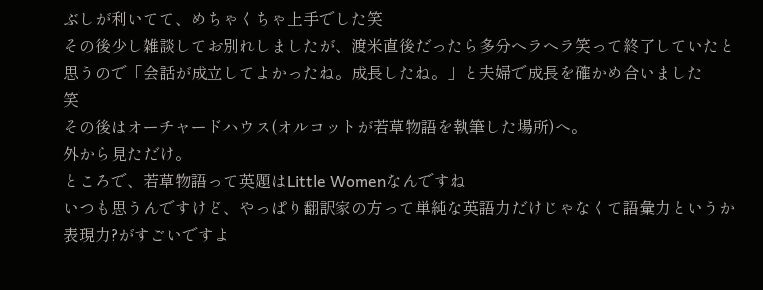ぶしが利いてて、めちゃくちゃ上手でした笑
その後少し雑談してお別れしましたが、渡米直後だったら多分ヘラヘラ笑って終了していたと思うので「会話が成立してよかったね。成長したね。」と夫婦で成長を確かめ合いました
笑
その後はオーチャードハウス(オルコットが若草物語を執筆した場所)へ。
外から見ただけ。
ところで、若草物語って英題はLittle Womenなんですね
いつも思うんですけど、やっぱり翻訳家の方って単純な英語力だけじゃなくて語彙力というか表現力?がすごいですよ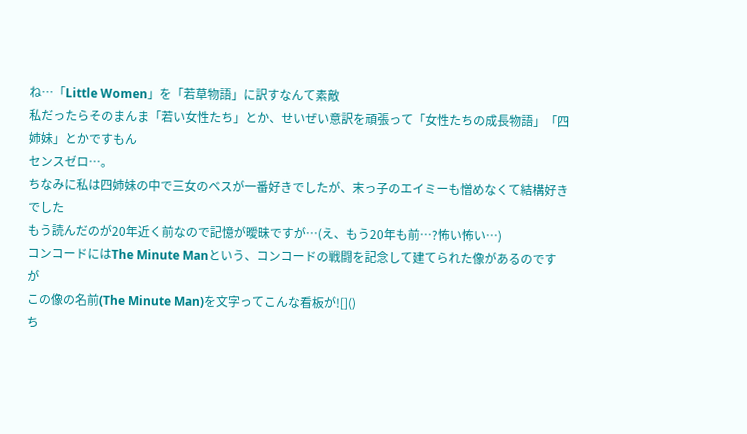ね…「Little Women」を「若草物語」に訳すなんて素敵
私だったらそのまんま「若い女性たち」とか、せいぜい意訳を頑張って「女性たちの成長物語」「四姉妹」とかですもん
センスゼロ…。
ちなみに私は四姉妹の中で三女のベスが一番好きでしたが、末っ子のエイミーも憎めなくて結構好きでした
もう読んだのが20年近く前なので記憶が曖昧ですが…(え、もう20年も前…?怖い怖い…)
コンコードにはThe Minute Manという、コンコードの戦闘を記念して建てられた像があるのですが
この像の名前(The Minute Man)を文字ってこんな看板が![]()
ち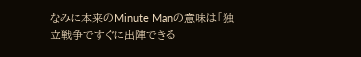なみに本来のMinute Manの意味は「独立戦争ですぐに出陣できる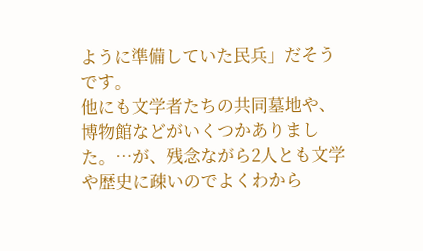ように準備していた民兵」だそうです。
他にも文学者たちの共同墓地や、博物館などがいくつかありました。…が、残念ながら2人とも文学や歴史に疎いのでよくわから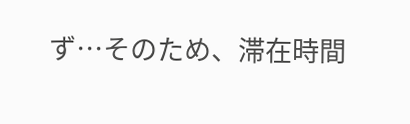ず…そのため、滞在時間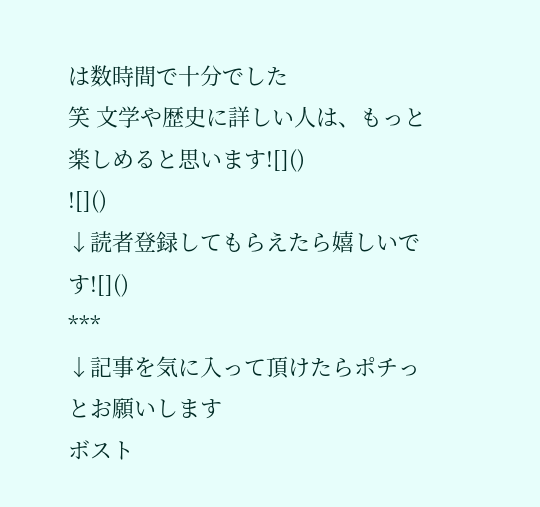は数時間で十分でした
笑 文学や歴史に詳しい人は、もっと楽しめると思います![]()
![]()
↓読者登録してもらえたら嬉しいです![]()
***
↓記事を気に入って頂けたらポチっとお願いします
ボスト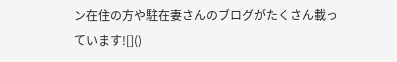ン在住の方や駐在妻さんのブログがたくさん載っています![]()